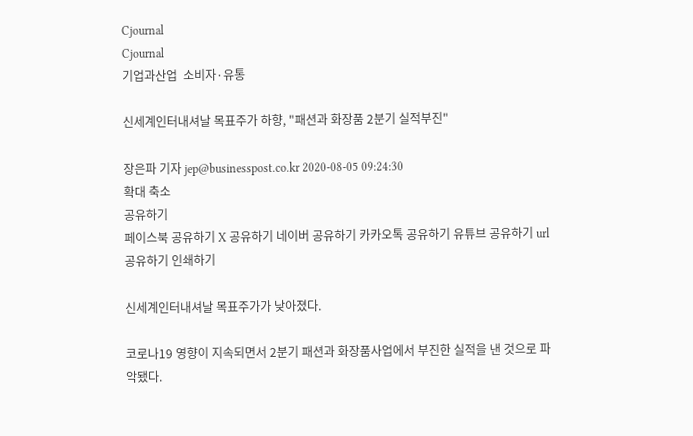Cjournal
Cjournal
기업과산업  소비자·유통

신세계인터내셔날 목표주가 하향, "패션과 화장품 2분기 실적부진"

장은파 기자 jep@businesspost.co.kr 2020-08-05 09:24:30
확대 축소
공유하기
페이스북 공유하기 X 공유하기 네이버 공유하기 카카오톡 공유하기 유튜브 공유하기 url 공유하기 인쇄하기

신세계인터내셔날 목표주가가 낮아졌다.

코로나19 영향이 지속되면서 2분기 패션과 화장품사업에서 부진한 실적을 낸 것으로 파악됐다.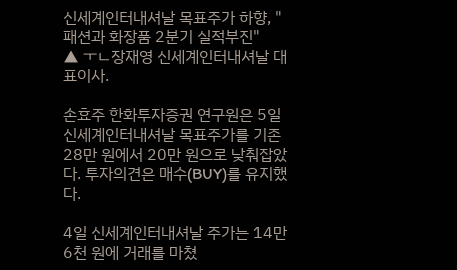신세계인터내셔날 목표주가 하향, "패션과 화장품 2분기 실적부진"
▲ ㅜㄴ장재영 신세계인터내셔날 대표이사.

손효주 한화투자증권 연구원은 5일 신세계인터내셔날 목표주가를 기존 28만 원에서 20만 원으로 낮춰잡았다. 투자의견은 매수(BUY)를 유지했다.

4일 신세계인터내셔날 주가는 14만6천 원에 거래를 마쳤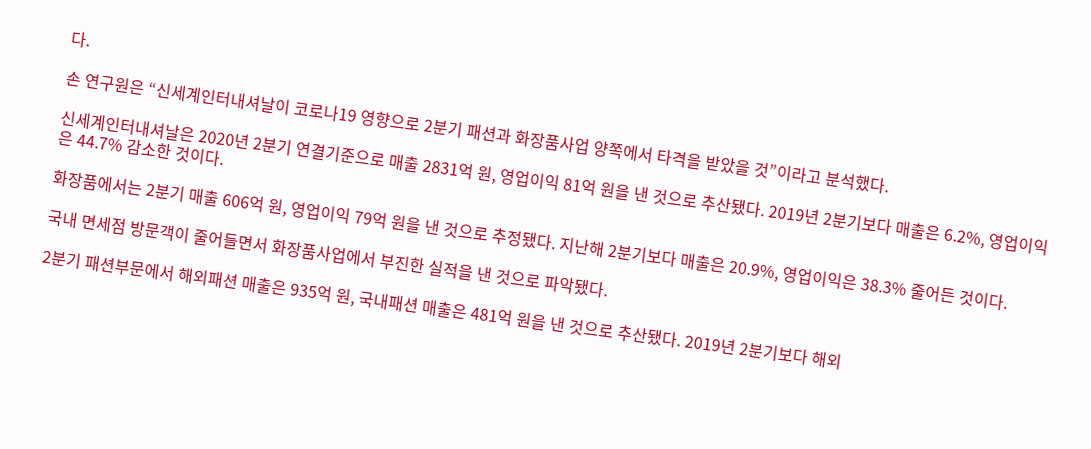다.

손 연구원은 “신세계인터내셔날이 코로나19 영향으로 2분기 패션과 화장품사업 양쪽에서 타격을 받았을 것”이라고 분석했다.

신세계인터내셔날은 2020년 2분기 연결기준으로 매출 2831억 원, 영업이익 81억 원을 낸 것으로 추산됐다. 2019년 2분기보다 매출은 6.2%, 영업이익은 44.7% 감소한 것이다.

화장품에서는 2분기 매출 606억 원, 영업이익 79억 원을 낸 것으로 추정됐다. 지난해 2분기보다 매출은 20.9%, 영업이익은 38.3% 줄어든 것이다.

국내 면세점 방문객이 줄어들면서 화장품사업에서 부진한 실적을 낸 것으로 파악됐다.

2분기 패션부문에서 해외패션 매출은 935억 원, 국내패션 매출은 481억 원을 낸 것으로 추산됐다. 2019년 2분기보다 해외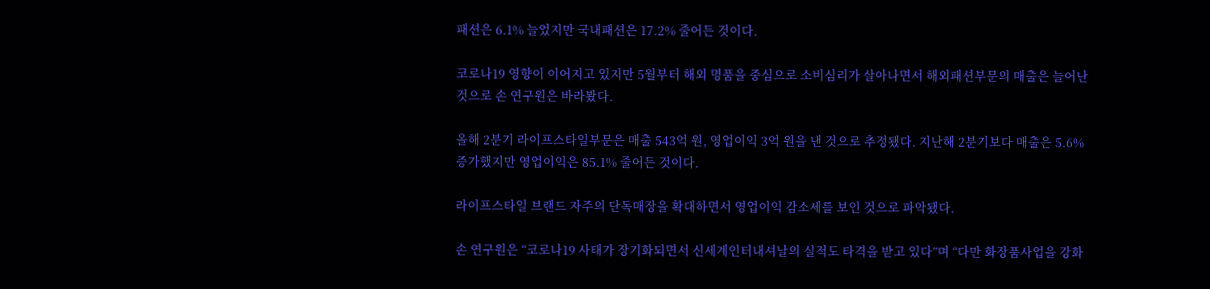패션은 6.1% 늘었지만 국내패션은 17.2% 줄어든 것이다.

코로나19 영향이 이어지고 있지만 5월부터 해외 명품을 중심으로 소비심리가 살아나면서 해외패션부문의 매출은 늘어난 것으로 손 연구원은 바라봤다.

올해 2분기 라이프스타일부문은 매출 543억 원, 영업이익 3억 원을 낸 것으로 추정됐다. 지난해 2분기보다 매출은 5.6% 증가했지만 영업이익은 85.1% 줄어든 것이다.

라이프스타일 브랜드 자주의 단독매장을 확대하면서 영업이익 감소세를 보인 것으로 파악됐다.

손 연구원은 “코로나19 사태가 장기화되면서 신세계인터내셔날의 실적도 타격을 받고 있다”며 “다만 화장품사업을 강화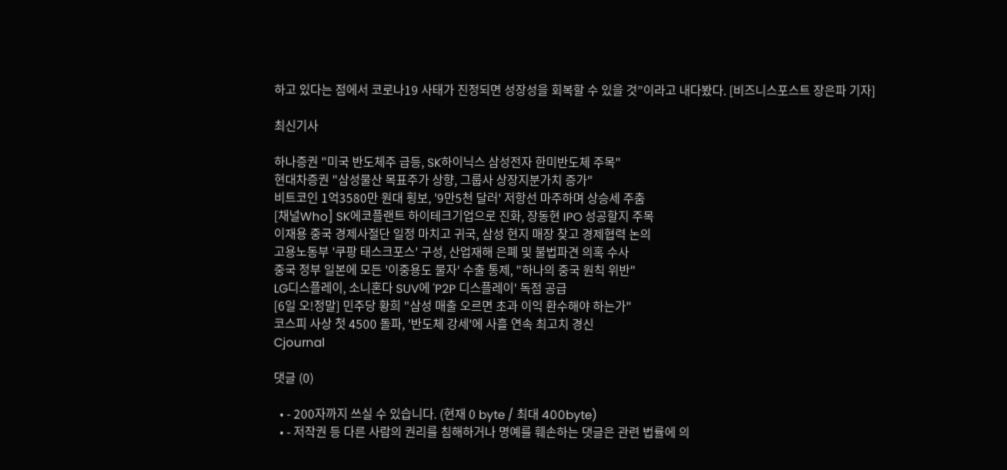하고 있다는 점에서 코로나19 사태가 진정되면 성장성을 회복할 수 있을 것”이라고 내다봤다. [비즈니스포스트 장은파 기자]

최신기사

하나증권 "미국 반도체주 급등, SK하이닉스 삼성전자 한미반도체 주목"
현대차증권 "삼성물산 목표주가 상향, 그룹사 상장지분가치 증가"
비트코인 1억3580만 원대 횡보, '9만5천 달러' 저항선 마주하며 상승세 주춤
[채널Who] SK에코플랜트 하이테크기업으로 진화, 장동현 IPO 성공할지 주목
이재용 중국 경제사절단 일정 마치고 귀국, 삼성 현지 매장 찾고 경제협력 논의
고용노동부 '쿠팡 태스크포스' 구성, 산업재해 은폐 및 불법파견 의혹 수사
중국 정부 일본에 모든 '이중용도 물자' 수출 통제, "하나의 중국 원칙 위반"
LG디스플레이, 소니혼다 SUV에 'P2P 디스플레이' 독점 공급
[6일 오!정말] 민주당 황희 "삼성 매출 오르면 초과 이익 환수해야 하는가"
코스피 사상 첫 4500 돌파, '반도체 강세'에 사흘 연속 최고치 경신
Cjournal

댓글 (0)

  • - 200자까지 쓰실 수 있습니다. (현재 0 byte / 최대 400byte)
  • - 저작권 등 다른 사람의 권리를 침해하거나 명예를 훼손하는 댓글은 관련 법률에 의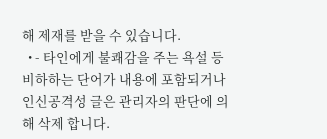해 제재를 받을 수 있습니다.
  • - 타인에게 불쾌감을 주는 욕설 등 비하하는 단어가 내용에 포함되거나 인신공격성 글은 관리자의 판단에 의해 삭제 합니다.